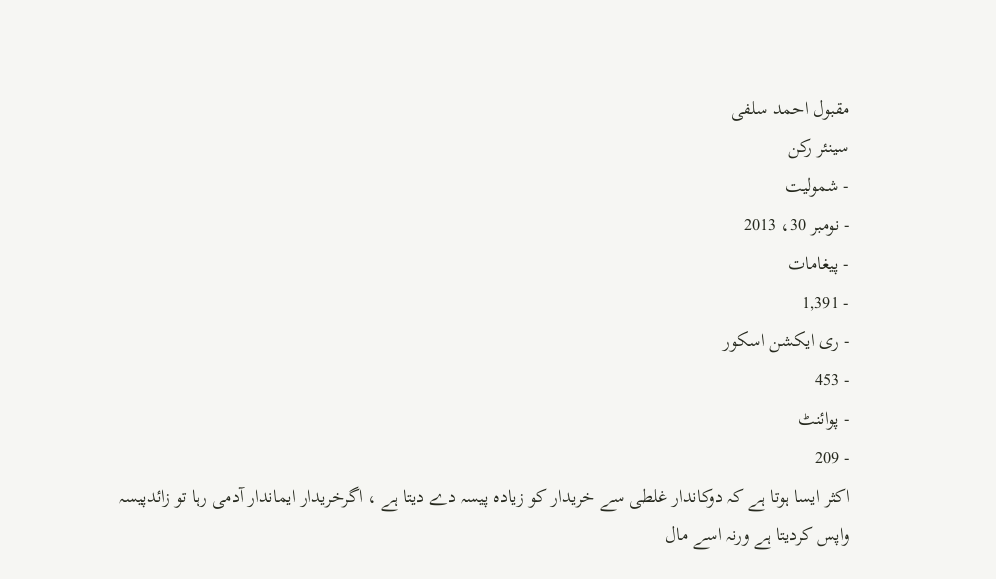مقبول احمد سلفی
سینئر رکن
- شمولیت
- نومبر 30، 2013
- پیغامات
- 1,391
- ری ایکشن اسکور
- 453
- پوائنٹ
- 209
اکثر ایسا ہوتا ہے کہ دوکاندار غلطی سے خریدار کو زیادہ پیسہ دے دیتا ہے ، اگرخریدار ایماندار آدمی رہا تو زائدپیسہ واپس کردیتا ہے ورنہ اسے مال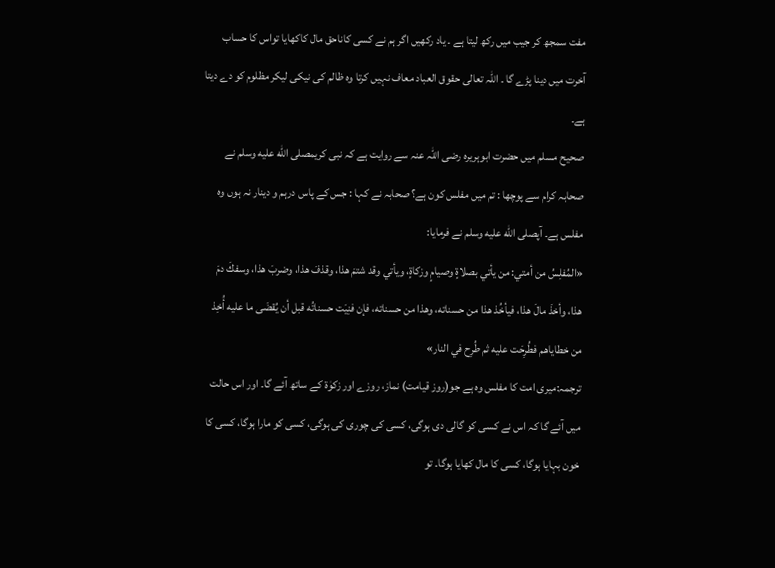مفت سمجھ کر جیب میں رکھ لیتا ہے ۔ یاد رکھیں اگر ہم نے کسی کاناحق مال کاکھایا تواس کا حساب آخرت میں دینا پڑے گا ۔ اللہ تعالی حقوق العباد معاف نہیں کرتا وہ ظالم کی نیکی لیکر مظلوم کو دے دیتا ہے۔
صحیح مسلم میں حضرت ابوہریرہ رضی اللہ عنہ سے روایت ہے کہ نبی کریمصلى الله عليه وسلم نے صحابہ کرام سے پوچھا : تم میں مفلس کون ہے؟ صحابہ نے کہا : جس کے پاس درہم و دینار نہ ہوں وہ مفلس ہے۔ آپصلى الله عليه وسلم نے فرمایا:
«المُفلِسُ من أمتي: من يأتي بصلاةٍ وصيامٍ وزكاةٍ، ويأتي وقد شتمَ هذا، وقذفَ هذا، وضربَ هذا، وسفكَ دمَ هذا، وأخذَ مالَ هذا، فيأخُذ هذا من حسناته، وهذا من حسناته، فإن فنِيَت حسناتُه قبل أن يُقضَى ما عليه أُخِذ من خطاياهم فطُرِحَت عليه ثم طُرِح في النار»
ترجمہ:میری امت کا مفلس وہ ہے جو(روز قیامت) نماز، روزے اور زکوٰۃ کے ساتھ آئے گا۔ اور اس حالت میں آئے گا کہ اس نے کسی کو گالی دی ہوگی، کسی کی چوری کی ہوگی، کسی کو مارا ہوگا، کسی کا خون بہایا ہوگا، کسی کا مال کھایا ہوگا۔ تو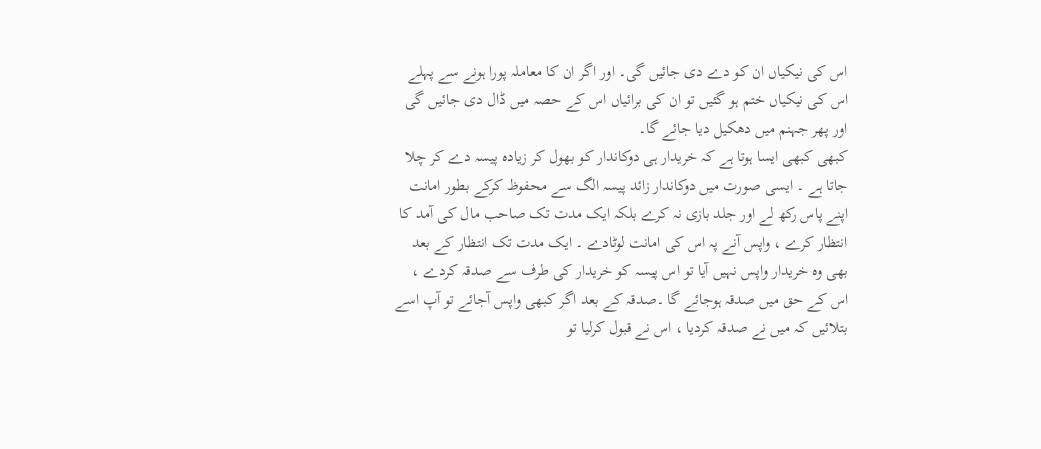اس کی نیکیاں ان کو دے دی جائیں گی۔ اور اگر ان کا معاملہ پورا ہونے سے پہلے اس کی نیکیاں ختم ہو گئیں تو ان کی برائیاں اس کے حصہ میں ڈال دی جائیں گی اور پھر جہنم میں دھکیل دیا جائے گا۔
کبھی کبھی ایسا ہوتا ہے کہ خریدار ہی دوکاندار کو بھول کر زیادہ پیسہ دے کر چلا جاتا ہے ۔ ایسی صورت میں دوکاندار زائد پیسہ الگ سے محفوظ کرکے بطور امانت اپنے پاس رکھ لے اور جلد بازی نہ کرے بلکہ ایک مدت تک صاحب مال کی آمد کا انتظار کرے ، واپس آنے پہ اس کی امانت لوٹادے ۔ ایک مدت تک انتظار کے بعد بھی وہ خریدار واپس نہیں آیا تو اس پیسہ کو خریدار کی طرف سے صدقہ کردے ، اس کے حق میں صدقہ ہوجائے گا ۔صدقہ کے بعد اگر کبھی واپس آجائے تو آپ اسے بتلائیں کہ میں نے صدقہ کردیا ، اس نے قبول کرلیا تو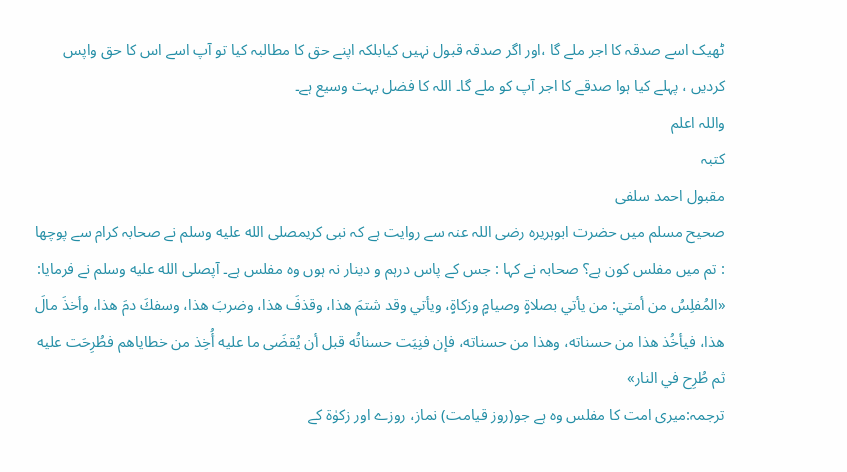ٹھیک اسے صدقہ کا اجر ملے گا ،اور اگر صدقہ قبول نہیں کیابلکہ اپنے حق کا مطالبہ کیا تو آپ اسے اس کا حق واپس کردیں ، پہلے کیا ہوا صدقے کا اجر آپ کو ملے گا۔ اللہ کا فضل بہت وسيع ہے۔
واللہ اعلم
کتبہ
مقبول احمد سلفی
صحیح مسلم میں حضرت ابوہریرہ رضی اللہ عنہ سے روایت ہے کہ نبی کریمصلى الله عليه وسلم نے صحابہ کرام سے پوچھا : تم میں مفلس کون ہے؟ صحابہ نے کہا : جس کے پاس درہم و دینار نہ ہوں وہ مفلس ہے۔ آپصلى الله عليه وسلم نے فرمایا:
«المُفلِسُ من أمتي: من يأتي بصلاةٍ وصيامٍ وزكاةٍ، ويأتي وقد شتمَ هذا، وقذفَ هذا، وضربَ هذا، وسفكَ دمَ هذا، وأخذَ مالَ هذا، فيأخُذ هذا من حسناته، وهذا من حسناته، فإن فنِيَت حسناتُه قبل أن يُقضَى ما عليه أُخِذ من خطاياهم فطُرِحَت عليه ثم طُرِح في النار»
ترجمہ:میری امت کا مفلس وہ ہے جو(روز قیامت) نماز، روزے اور زکوٰۃ کے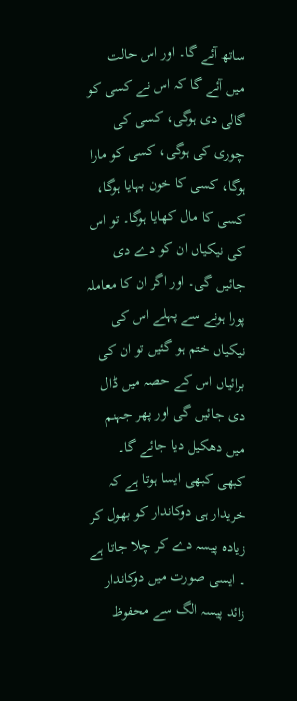ساتھ آئے گا۔ اور اس حالت میں آئے گا کہ اس نے کسی کو گالی دی ہوگی، کسی کی چوری کی ہوگی، کسی کو مارا ہوگا، کسی کا خون بہایا ہوگا، کسی کا مال کھایا ہوگا۔ تو اس کی نیکیاں ان کو دے دی جائیں گی۔ اور اگر ان کا معاملہ پورا ہونے سے پہلے اس کی نیکیاں ختم ہو گئیں تو ان کی برائیاں اس کے حصہ میں ڈال دی جائیں گی اور پھر جہنم میں دھکیل دیا جائے گا۔
کبھی کبھی ایسا ہوتا ہے کہ خریدار ہی دوکاندار کو بھول کر زیادہ پیسہ دے کر چلا جاتا ہے ۔ ایسی صورت میں دوکاندار زائد پیسہ الگ سے محفوظ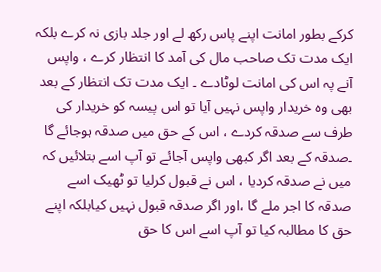کرکے بطور امانت اپنے پاس رکھ لے اور جلد بازی نہ کرے بلکہ ایک مدت تک صاحب مال کی آمد کا انتظار کرے ، واپس آنے پہ اس کی امانت لوٹادے ۔ ایک مدت تک انتظار کے بعد بھی وہ خریدار واپس نہیں آیا تو اس پیسہ کو خریدار کی طرف سے صدقہ کردے ، اس کے حق میں صدقہ ہوجائے گا ۔صدقہ کے بعد اگر کبھی واپس آجائے تو آپ اسے بتلائیں کہ میں نے صدقہ کردیا ، اس نے قبول کرلیا تو ٹھیک اسے صدقہ کا اجر ملے گا ،اور اگر صدقہ قبول نہیں کیابلکہ اپنے حق کا مطالبہ کیا تو آپ اسے اس کا حق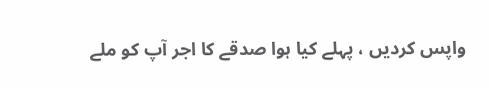واپس کردیں ، پہلے کیا ہوا صدقے کا اجر آپ کو ملے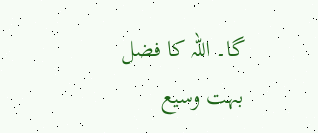گا۔ اللہ کا فضل بہت وسيع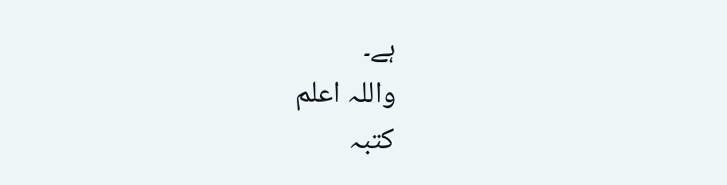ہے۔
واللہ اعلم
کتبہ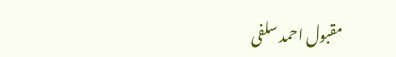مقبول احمد سلفی